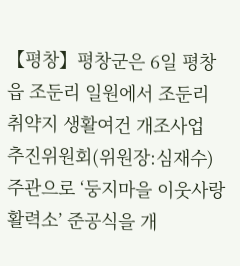【평창】평창군은 6일 평창읍 조둔리 일원에서 조둔리 취약지 생활여건 개조사업 추진위원회(위원장:심재수) 주관으로 ‘둥지마을 이웃사랑 활력소’ 준공식을 개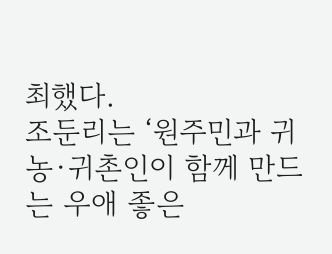최했다.
조둔리는 ‘원주민과 귀농·귀촌인이 함께 만드는 우애 좋은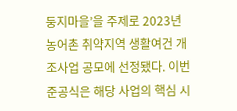둥지마을’을 주제로 2023년 농어촌 취약지역 생활여건 개조사업 공모에 선정됐다. 이번 준공식은 해당 사업의 핵심 시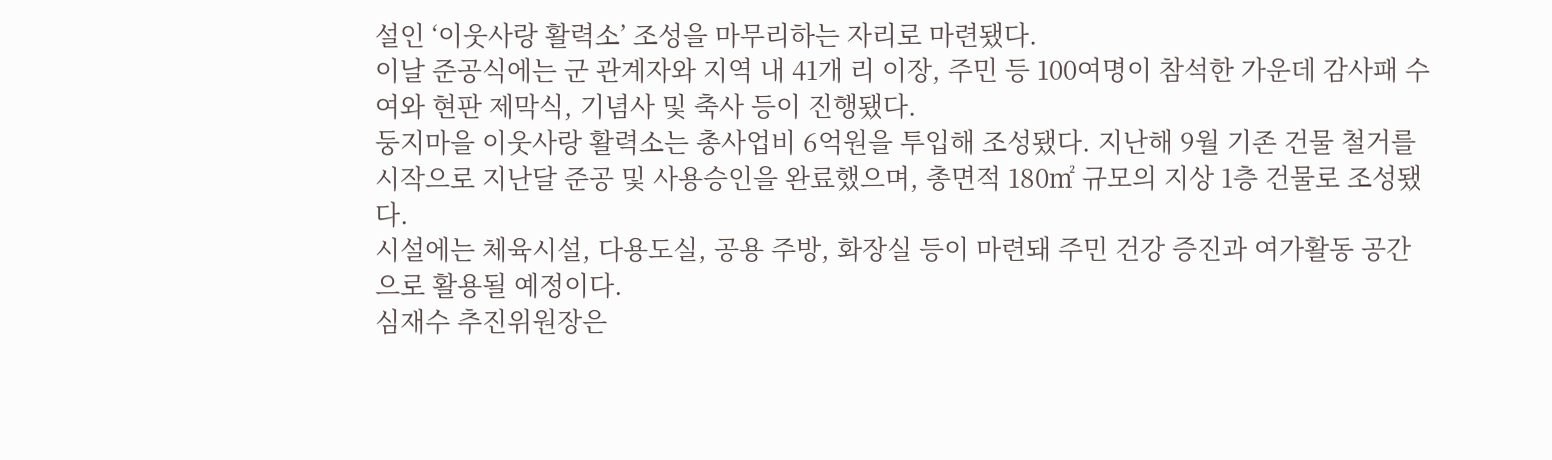설인 ‘이웃사랑 활력소’ 조성을 마무리하는 자리로 마련됐다.
이날 준공식에는 군 관계자와 지역 내 41개 리 이장, 주민 등 100여명이 참석한 가운데 감사패 수여와 현판 제막식, 기념사 및 축사 등이 진행됐다.
둥지마을 이웃사랑 활력소는 총사업비 6억원을 투입해 조성됐다. 지난해 9월 기존 건물 철거를 시작으로 지난달 준공 및 사용승인을 완료했으며, 총면적 180㎡ 규모의 지상 1층 건물로 조성됐다.
시설에는 체육시설, 다용도실, 공용 주방, 화장실 등이 마련돼 주민 건강 증진과 여가활동 공간으로 활용될 예정이다.
심재수 추진위원장은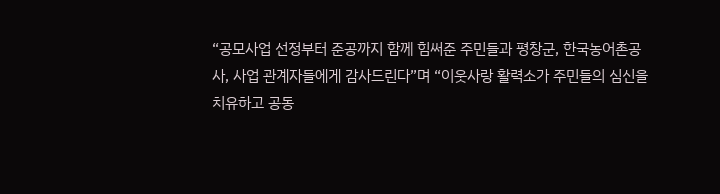“공모사업 선정부터 준공까지 함께 힘써준 주민들과 평창군, 한국농어촌공사, 사업 관계자들에게 감사드린다”며 “이웃사랑 활력소가 주민들의 심신을 치유하고 공동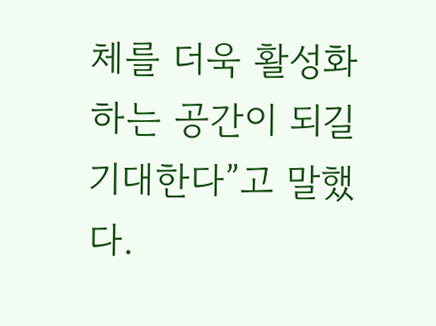체를 더욱 활성화하는 공간이 되길 기대한다”고 말했다.